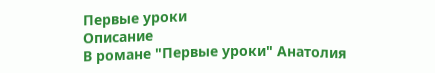Первые уроки
Описание
В романе "Первые уроки" Анатолия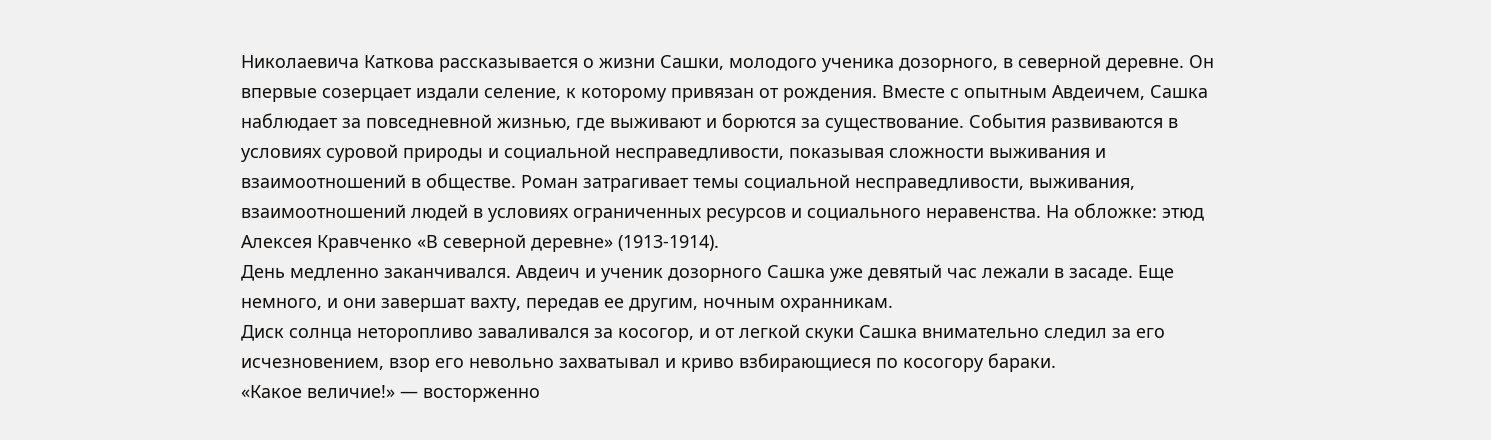Николаевича Каткова рассказывается о жизни Сашки, молодого ученика дозорного, в северной деревне. Он впервые созерцает издали селение, к которому привязан от рождения. Вместе с опытным Авдеичем, Сашка наблюдает за повседневной жизнью, где выживают и борются за существование. События развиваются в условиях суровой природы и социальной несправедливости, показывая сложности выживания и взаимоотношений в обществе. Роман затрагивает темы социальной несправедливости, выживания, взаимоотношений людей в условиях ограниченных ресурсов и социального неравенства. На обложке: этюд Алексея Кравченко «В северной деревне» (1913-1914).
День медленно заканчивался. Авдеич и ученик дозорного Сашка уже девятый час лежали в засаде. Еще немного, и они завершат вахту, передав ее другим, ночным охранникам.
Диск солнца неторопливо заваливался за косогор, и от легкой скуки Сашка внимательно следил за его исчезновением, взор его невольно захватывал и криво взбирающиеся по косогору бараки.
«Какое величие!» — восторженно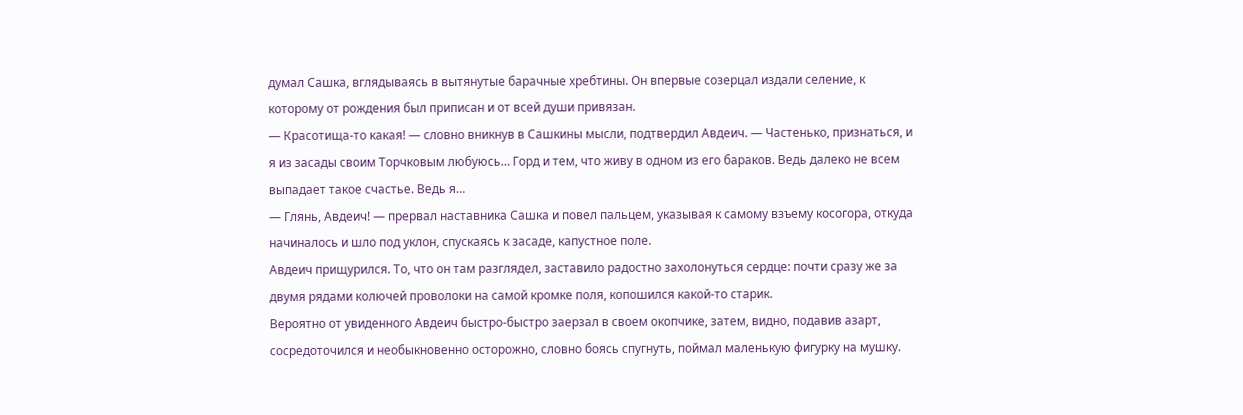думал Сашка, вглядываясь в вытянутые барачные хребтины. Он впервые созерцал издали селение, к которому от рождения был приписан и от всей души привязан.
— Красотища-то какая! — словно вникнув в Сашкины мысли, подтвердил Авдеич. — Частенько, признаться, и я из засады своим Торчковым любуюсь… Горд и тем, что живу в одном из его бараков. Ведь далеко не всем выпадает такое счастье. Ведь я…
— Глянь, Авдеич! — прервал наставника Сашка и повел пальцем, указывая к самому взъему косогора, откуда начиналось и шло под уклон, спускаясь к засаде, капустное поле.
Авдеич прищурился. То, что он там разглядел, заставило радостно захолонуться сердце: почти сразу же за двумя рядами колючей проволоки на самой кромке поля, копошился какой-то старик.
Вероятно от увиденного Авдеич быстро-быстро заерзал в своем окопчике, затем, видно, подавив азарт, сосредоточился и необыкновенно осторожно, словно боясь спугнуть, поймал маленькую фигурку на мушку.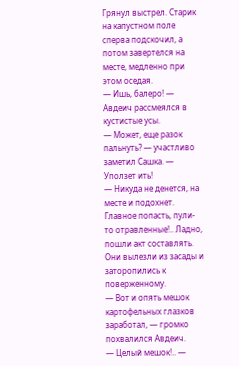Грянул выстрел. Старик на капустном поле сперва подскочил, а потом завертелся на месте, медленно при этом оседая.
— Ишь, балеро! — Авдеич рассмеялся в кустистые усы.
— Может, еще разок пальнуть? — участливо заметил Сашка. — Уползет ить!
— Никуда не денется, на месте и подохнет. Главное попасть, пули-то отравленные!.. Ладно, пошли акт составлять.
Они вылезли из засады и заторопились к поверженному.
— Вот и опять мешок картофельных глазков заработал, — громко похвалился Авдеич.
— Целый мешок!.. —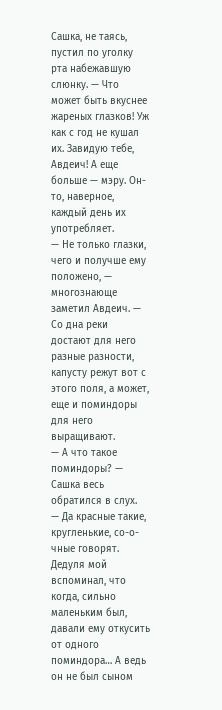Сашка, не таясь, пустил по уголку рта набежавшую слюнку. — Что может быть вкуснее жареных глазков! Уж как с год не кушал их. Завидую тебе, Авдеич! А еще больше — мэру. Он-то, наверное, каждый день их употребляет.
— Не только глазки, чего и получше ему положено, — многознающе заметил Авдеич. — Со дна реки достают для него разные разности, капусту режут вот с этого поля, а может, еще и поминдоры для него выращивают.
— А что такое поминдоры? — Сашка весь обратился в слух.
— Да красные такие, кругленькие, со-о-чные говорят. Дедуля мой вспоминал, что когда, сильно маленьким был, давали ему откусить от одного поминдора… А ведь он не был сыном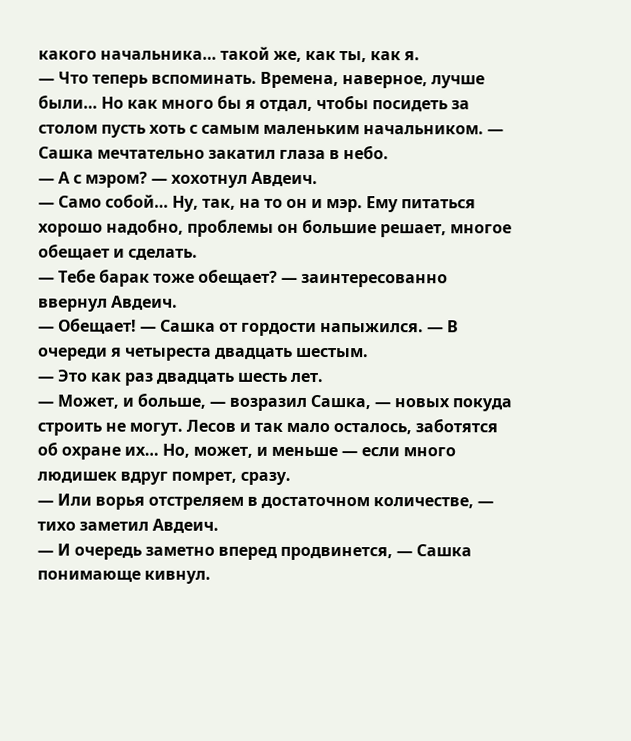какого начальника… такой же, как ты, как я.
— Что теперь вспоминать. Времена, наверное, лучше были… Но как много бы я отдал, чтобы посидеть за столом пусть хоть с самым маленьким начальником. — Сашка мечтательно закатил глаза в небо.
— А с мэром? — хохотнул Авдеич.
— Само собой… Ну, так, на то он и мэр. Ему питаться хорошо надобно, проблемы он большие решает, многое обещает и сделать.
— Тебе барак тоже обещает? — заинтересованно ввернул Авдеич.
— Обещает! — Сашка от гордости напыжился. — В очереди я четыреста двадцать шестым.
— Это как раз двадцать шесть лет.
— Может, и больше, — возразил Сашка, — новых покуда строить не могут. Лесов и так мало осталось, заботятся об охране их… Но, может, и меньше — если много людишек вдруг помрет, сразу.
— Или ворья отстреляем в достаточном количестве, — тихо заметил Авдеич.
— И очередь заметно вперед продвинется, — Сашка понимающе кивнул.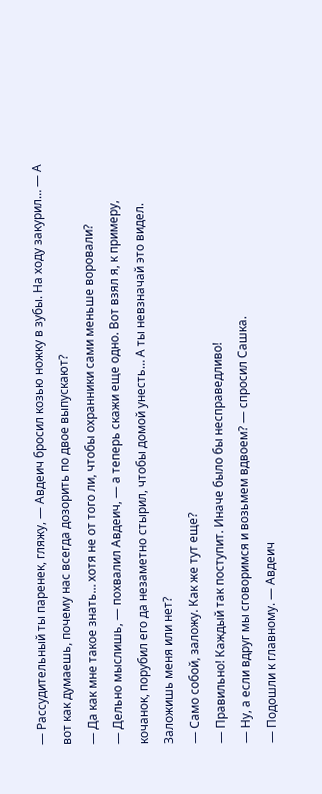— Рассудительный ты паренек, гляжу, — Авдеич бросил козью ножку в зубы. На ходу закурил… — А вот как думаешь, почему нас всегда дозорить по двое выпускают?
— Да как мне такое знать… хотя не от того ли, чтобы охранники сами меньше воровали?
— Дельно мыслишь, — похвалил Авдеич, — а теперь скажи еще одно. Вот взял я, к примеру, кочанок, порубил его да незаметно стырил, чтобы домой унесть… А ты невзначай это видел. Заложишь меня или нет?
— Само собой, заложу. Как же тут еще?
— Правильно! Каждый так поступит. Иначе было бы несправедливо!
— Ну, а если вдруг мы сговоримся и возьмем вдвоем? — спросил Сашка.
— Подошли к главному. — Авдеич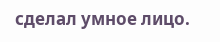сделал умное лицо.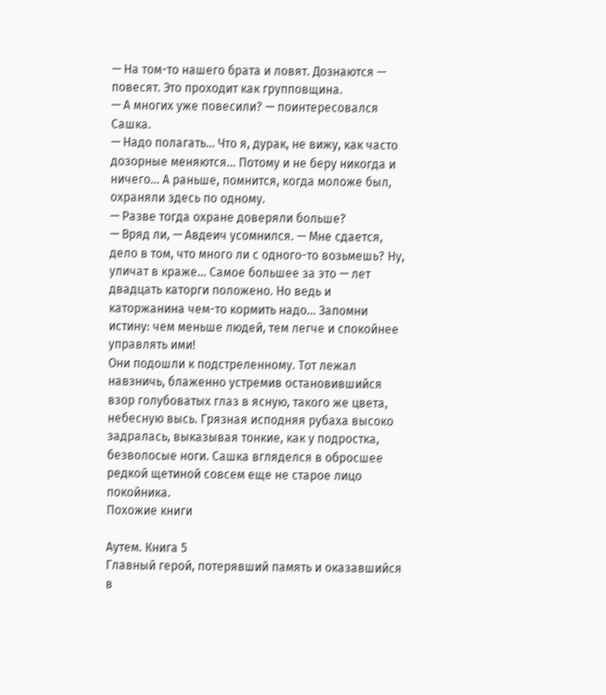— На том-то нашего брата и ловят. Дознаются — повесят. Это проходит как групповщина.
— А многих уже повесили? — поинтересовался Сашка.
— Надо полагать… Что я, дурак, не вижу, как часто дозорные меняются… Потому и не беру никогда и ничего… А раньше, помнится, когда моложе был, охраняли здесь по одному.
— Разве тогда охране доверяли больше?
— Вряд ли, — Авдеич усомнился. — Мне сдается, дело в том, что много ли с одного-то возьмешь? Ну, уличат в краже… Самое большее за это — лет двадцать каторги положено. Но ведь и каторжанина чем-то кормить надо… Запомни истину: чем меньше людей, тем легче и спокойнее управлять ими!
Они подошли к подстреленному. Тот лежал навзничь, блаженно устремив остановившийся взор голубоватых глаз в ясную, такого же цвета, небесную высь. Грязная исподняя рубаха высоко задралась, выказывая тонкие, как у подростка, безволосые ноги. Сашка вгляделся в обросшее редкой щетиной совсем еще не старое лицо покойника.
Похожие книги

Аутем. Книга 5
Главный герой, потерявший память и оказавшийся в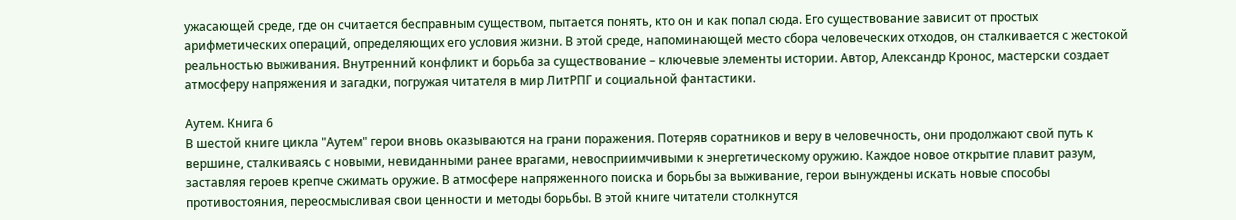ужасающей среде, где он считается бесправным существом, пытается понять, кто он и как попал сюда. Его существование зависит от простых арифметических операций, определяющих его условия жизни. В этой среде, напоминающей место сбора человеческих отходов, он сталкивается с жестокой реальностью выживания. Внутренний конфликт и борьба за существование – ключевые элементы истории. Автор, Александр Кронос, мастерски создает атмосферу напряжения и загадки, погружая читателя в мир ЛитРПГ и социальной фантастики.

Аутем. Книга 6
В шестой книге цикла "Аутем" герои вновь оказываются на грани поражения. Потеряв соратников и веру в человечность, они продолжают свой путь к вершине, сталкиваясь с новыми, невиданными ранее врагами, невосприимчивыми к энергетическому оружию. Каждое новое открытие плавит разум, заставляя героев крепче сжимать оружие. В атмосфере напряженного поиска и борьбы за выживание, герои вынуждены искать новые способы противостояния, переосмысливая свои ценности и методы борьбы. В этой книге читатели столкнутся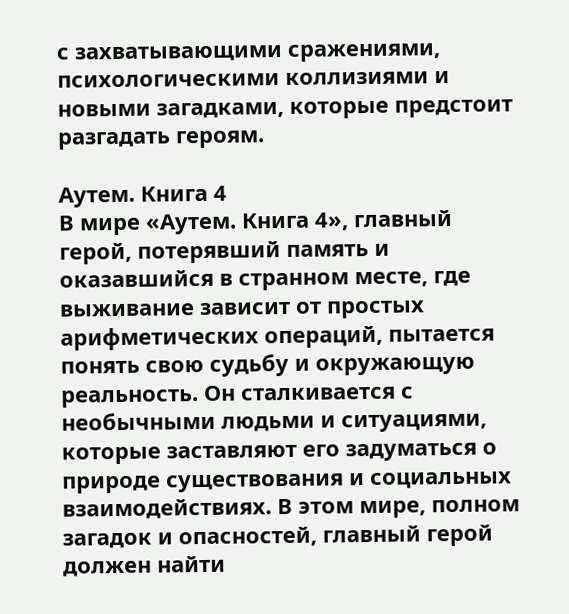с захватывающими сражениями, психологическими коллизиями и новыми загадками, которые предстоит разгадать героям.

Аутем. Книга 4
В мире «Аутем. Книга 4», главный герой, потерявший память и оказавшийся в странном месте, где выживание зависит от простых арифметических операций, пытается понять свою судьбу и окружающую реальность. Он сталкивается с необычными людьми и ситуациями, которые заставляют его задуматься о природе существования и социальных взаимодействиях. В этом мире, полном загадок и опасностей, главный герой должен найти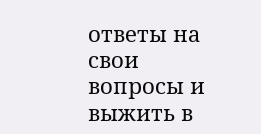ответы на свои вопросы и выжить в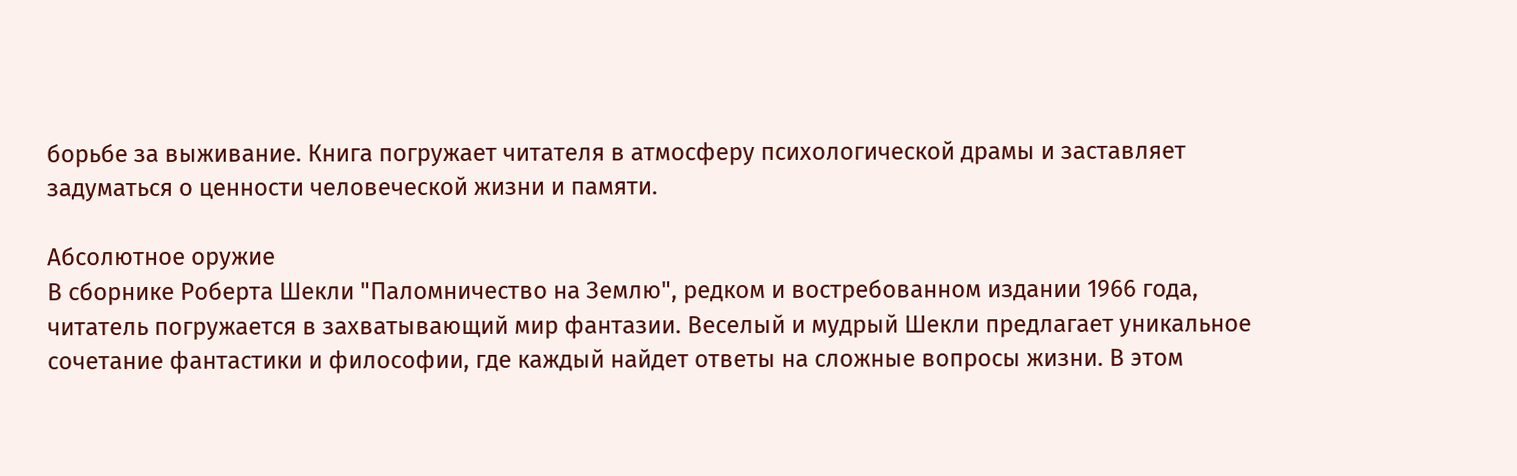борьбе за выживание. Книга погружает читателя в атмосферу психологической драмы и заставляет задуматься о ценности человеческой жизни и памяти.

Абсолютное оружие
В сборнике Роберта Шекли "Паломничество на Землю", редком и востребованном издании 1966 года, читатель погружается в захватывающий мир фантазии. Веселый и мудрый Шекли предлагает уникальное сочетание фантастики и философии, где каждый найдет ответы на сложные вопросы жизни. В этом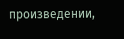произведении,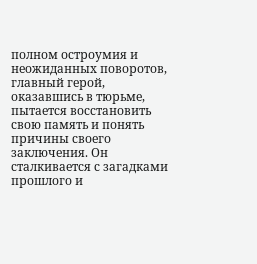полном остроумия и неожиданных поворотов, главный герой, оказавшись в тюрьме, пытается восстановить свою память и понять причины своего заключения. Он сталкивается с загадками прошлого и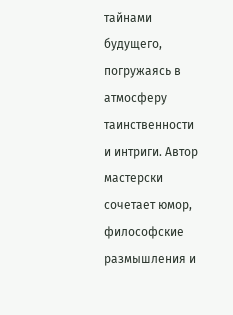тайнами будущего, погружаясь в атмосферу таинственности и интриги. Автор мастерски сочетает юмор, философские размышления и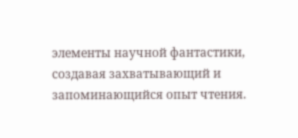элементы научной фантастики, создавая захватывающий и запоминающийся опыт чтения.